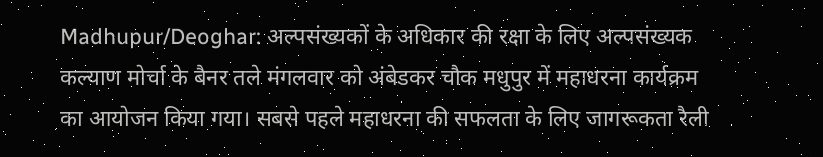Madhupur/Deoghar: अल्पसंख्यकों के अधिकार की रक्षा के लिए अल्पसंख्यक कल्याण मोर्चा के बैनर तले मंगलवार को अंबेडकर चौक मधुपुर में महाधरना कार्यक्रम का आयोजन किया गया। सबसे पहले महाधरना की सफलता के लिए जागरूकता रैली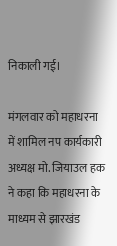निकाली गई।

मंगलवार को महाधरना में शामिल नप कार्यकारी अध्यक्ष मो. जियाउल हक ने कहा कि महाधरना के माध्यम से झारखंड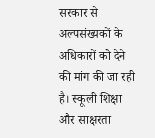सरकार से अल्पसंख्यकों के अधिकारों को देने की मांग की जा रही है। स्कूली शिक्षा और साक्षरता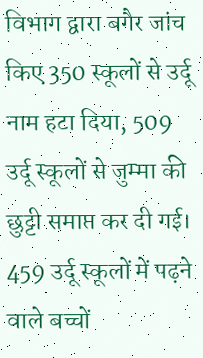विभाग द्वारा बगैर जांच किए 350 स्कूलों से उर्दू नाम हटा दिया, 509 उर्दू स्कूलों से जुम्मा की छुट्टी समाप्त कर दी गई। 459 उर्दू स्कूलों में पढ़ने वाले बच्चों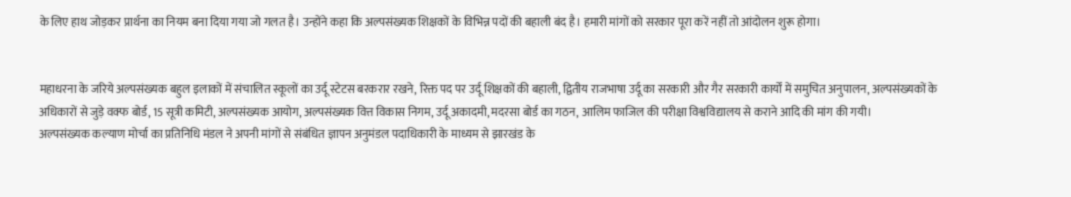के लिए हाथ जोड़कर प्रार्थना का नियम बना दिया गया जो गलत है। उन्होंने कहा कि अल्पसंख्यक शिक्षकों के विभिन्न पदों की बहाली बंद है। हमारी मांगों को सरकार पूरा करें नहीं तो आंदोलन शुरू होगा।


महाधरना के जरिये अल्पसंख्यक बहुल इलाकों में संचालित स्कूलों का उर्दू स्टेटस बरकरार रखने, रिक्त पद पर उर्दू शिक्षकों की बहाली, द्वितीय राजभाषा उर्दू का सरकारी और गैर सरकारी कार्यों में समुचित अनुपालन, अल्पसंख्यकों के अधिकारों से जुड़े वक्फ बोर्ड, 15 सूत्री कमिटी, अल्पसंख्यक आयोग, अल्पसंख्यक वित्त विकास निगम, उर्दू अकादमी, मदरसा बोर्ड का गठन, आलिम फाजिल की परीक्षा विश्वविद्यालय से कराने आदि की मांग की गयी।
अल्पसंख्यक कल्याण मोर्चा का प्रतिनिधि मंडल ने अपनी मांगों से संबंधित ज्ञापन अनुमंडल पदाधिकारी के माध्यम से झारखंड के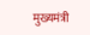मुख्यमंत्री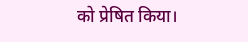को प्रेषित किया।